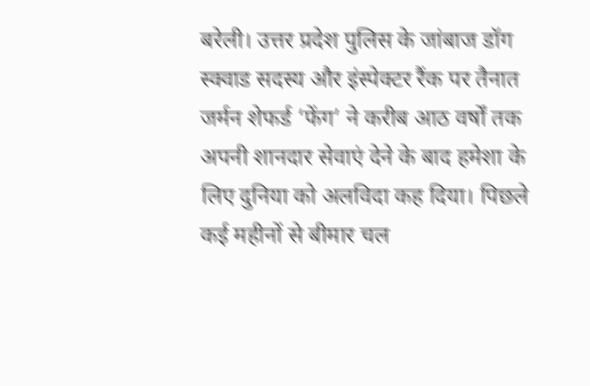बरेली। उत्तर प्रदेश पुलिस के जांबाज डॉग स्क्वाड सदस्य और इंस्पेक्टर रैंक पर तैनात जर्मन शेफर्ड ‘फेंग’ ने करीब आठ वर्षों तक अपनी शानदार सेवाएं देने के बाद हमेशा के लिए दुनिया को अलविदा कह दिया। पिछले कई महीनों से बीमार चल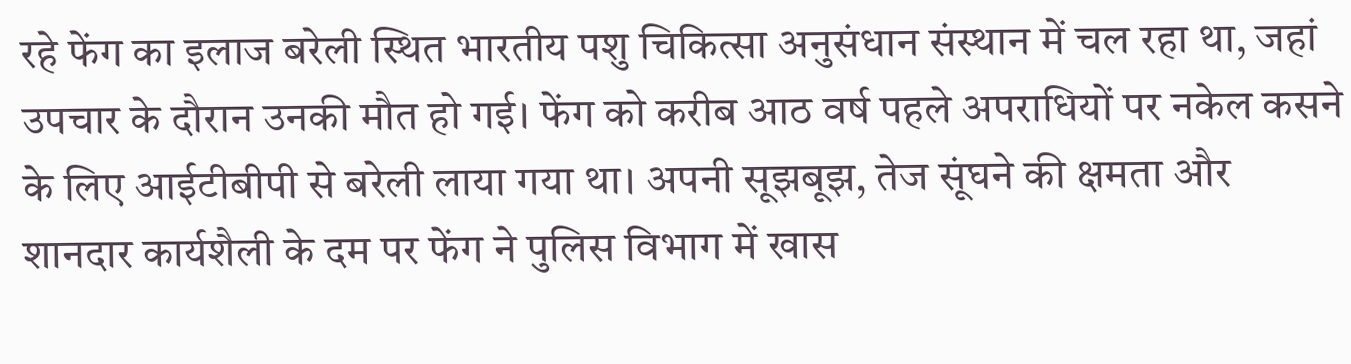रहे फेंग का इलाज बरेली स्थित भारतीय पशु चिकित्सा अनुसंधान संस्थान में चल रहा था, जहां उपचार के दौरान उनकी मौत हो गई। फेंग को करीब आठ वर्ष पहले अपराधियों पर नकेल कसने के लिए आईटीबीपी से बरेली लाया गया था। अपनी सूझबूझ, तेज सूंघने की क्षमता और शानदार कार्यशैली के दम पर फेंग ने पुलिस विभाग में खास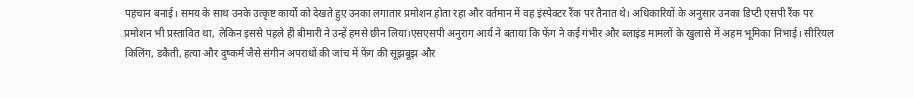पहचान बनाई। समय के साथ उनके उत्कृष्ट कार्यों को देखते हुए उनका लगातार प्रमोशन होता रहा और वर्तमान में वह इंस्पेक्टर रैंक पर तैनात थे। अधिकारियों के अनुसार उनका डिप्टी एसपी रैंक पर प्रमोशन भी प्रस्तावित था, लेकिन इससे पहले ही बीमारी ने उन्हें हमसे छीन लिया।एसएसपी अनुराग आर्य ने बताया कि फेंग ने कई गंभीर और ब्लाइंड मामलों के खुलासे में अहम भूमिका निभाई। सीरियल किलिंग, डकैती, हत्या और दुष्कर्म जैसे संगीन अपराधों की जांच में फेंग की सूझबूझ और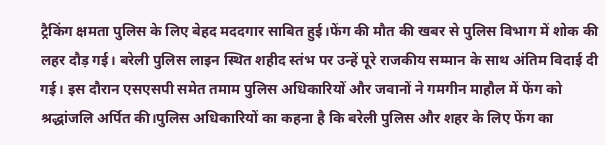ट्रैकिंग क्षमता पुलिस के लिए बेहद मददगार साबित हुई।फेंग की मौत की खबर से पुलिस विभाग में शोक की लहर दौड़ गई। बरेली पुलिस लाइन स्थित शहीद स्तंभ पर उन्हें पूरे राजकीय सम्मान के साथ अंतिम विदाई दी गई। इस दौरान एसएसपी समेत तमाम पुलिस अधिकारियों और जवानों ने गमगीन माहौल में फेंग को श्रद्धांजलि अर्पित की।पुलिस अधिकारियों का कहना है कि बरेली पुलिस और शहर के लिए फेंग का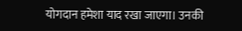योगदान हमेशा याद रखा जाएगा। उनकी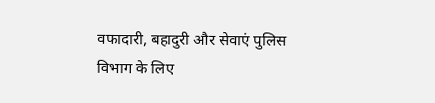वफादारी, बहादुरी और सेवाएं पुलिस विभाग के लिए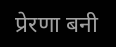प्रेरणा बनी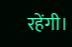रहेंगी।